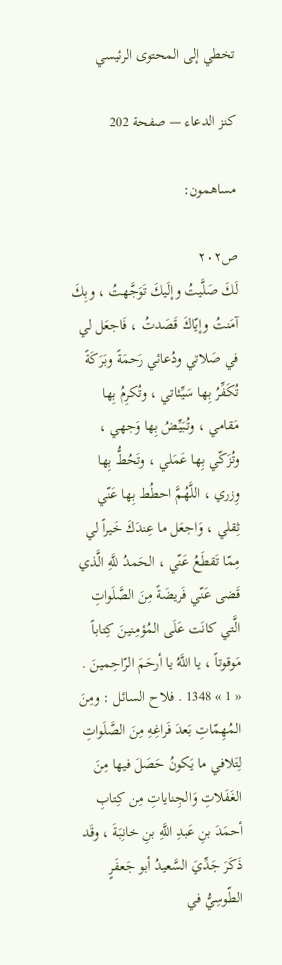تخطي إلى المحتوى الرئيسي

كنز الدعاء — صفحة 202

مساهمون:

ص٢٠٢
لَكَ صَلَّيتُ وإلَيكَ تَوَجَّهتُ ، وبِكَ آمَنتُ وإيّاكَ قَصَدتُ ، فَاجعَل لي في صَلاتي ودُعائي رَحمَةً وبَرَكَةً تُكَفِّرُ بِها سَيِّئاتي ، وتُكرِمُ بِها مَقامي ، وتُبَيِّضُ بِها وَجهي ، وتُزَكّي بِها عَمَلي ، وتَحُطُّ بِها وِزري ، اللَّهُمَّ احطُط بِها عَنّي ثِقلي ، وَاجعَل ما عِندَكَ خَيراً لي مِمّا تَقطَعُ عَنّي ، الحَمدُ للَّهِ الَّذي قَضى عَنّي فَريضَةً مِنَ الصَّلَواتِ الَّتي كانَت عَلَى المُؤمِنينَ كِتاباً مَوقوتاً ، يا اللَّهُ يا أرحَمَ الرّاحِمينَ . « 1 » 1348 . فلاح السائل : ومِنَ المُهِمّاتِ بَعدَ فَراغِهِ مِنَ الصَّلَواتِ لِتَلافي ما يَكونُ حَصَلَ فيها مِنَ الغَفَلاتِ وَالجِناياتِ مِن كِتابِ أحمَدَ بنِ عَبدِ اللَّهِ بنِ خانِبَةَ ، وقَد ذَكَرَ جَدِّيَ السَّعيدُ أبو جَعفَرٍ الطّوسِيُّ في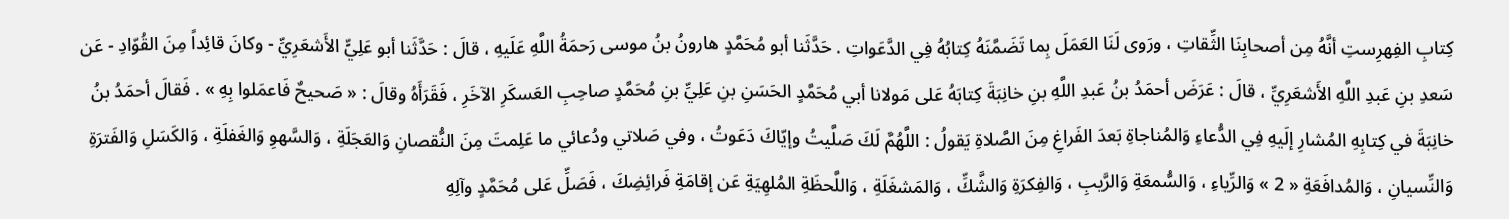كِتابِ الفِهرِستِ أنَّهُ مِن أصحابِنَا الثِّقاتِ ، ورَوى لَنَا العَمَلَ بِما تَضَمَّنَهُ كِتابُهُ فِي الدَّعَواتِ . حَدَّثَنا أبو مُحَمَّدٍ هارونُ بنُ موسى رَحمَةُ اللَّهِ عَلَيهِ ، قالَ : حَدَّثَنا أبو عَلِيٍّ الأَشعَرِيِّ - وكانَ قائِداً مِنَ القُوّادِ - عَن سَعدِ بنِ عَبدِ اللَّهِ الأَشعَرِيِّ ، قالَ : عَرَضَ أحمَدُ بنُ عَبدِ اللَّهِ بنِ خانِبَةَ كِتابَهُ عَلى مَولانا أبي مُحَمَّدٍ الحَسَنِ بنِ عَلِيِّ بنِ مُحَمَّدٍ صاحِبِ العَسكَرِ الآخَرِ ، فَقَرَأَهُ وقالَ : « صَحيحٌ فَاعمَلوا بِهِ » . فَقالَ أحمَدُ بنُ خانِبَةَ في كِتابِهِ المُشارِ إلَيهِ فِي الدُّعاءِ وَالمُناجاةِ بَعدَ الفَراغِ مِنَ الصَّلاةِ يَقولُ : اللَّهُمَّ لَكَ صَلَّيتُ وإيّاكَ دَعَوتُ ، وفي صَلاتي ودُعائي ما عَلِمتَ مِنَ النُّقصانِ وَالعَجَلَةِ ، وَالسَّهوِ وَالغَفلَةِ ، وَالكَسَلِ وَالفَترَةِ وَالنِّسيانِ ، وَالمُدافَعَةِ « 2 » وَالرِّياءِ ، وَالسُّمعَةِ وَالرَّيبِ ، وَالفِكرَةِ وَالشَّكِّ ، وَالمَشغَلَةِ ، وَاللَّحظَةِ المُلهِيَةِ عَن إقامَةِ فَرائِضِكَ ، فَصَلِّ عَلى مُحَمَّدٍ وآلِهِ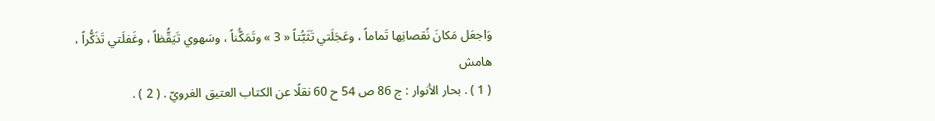وَاجعَل مَكانَ نُقصانِها تَماماً ، وعَجَلَتي تَثَبُّتاً « 3 » وتَمَكُّناً ، وسَهوي تَيَقُّظاً ، وغَفلَتي تَذَكُّراً ،
هامش
( 1 ) . بحار الأنوار : ج 86 ص 54 ح 60 نقلًا عن الكتاب العتيق الغرويّ . ( 2 ) .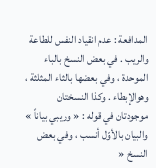المدافعة : عدم انقياد النفس للطاعة والريب . في بعض النسخ بالباء الموحدة ، وفي بعضها بالثاء المثلثة ، وهوالإبطاء . وكذا النسختان موجودتان في قوله : « وريبي بياناً » والبيان بالأوّل أنسب ، وفي بعض النسخ «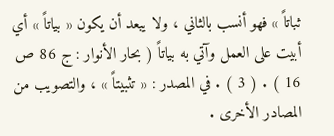ثباتاً » فهو أنسب بالثاني ، ولا يبعد أن يكون « بياتاً » أي أبيت على العمل وآتي به بياتاً ( بحار الأنوار : ج 86 ص 16 ) . ( 3 ) . في المصدر : « تثبيتاً » ، والتصويب من المصادر الأخرى .